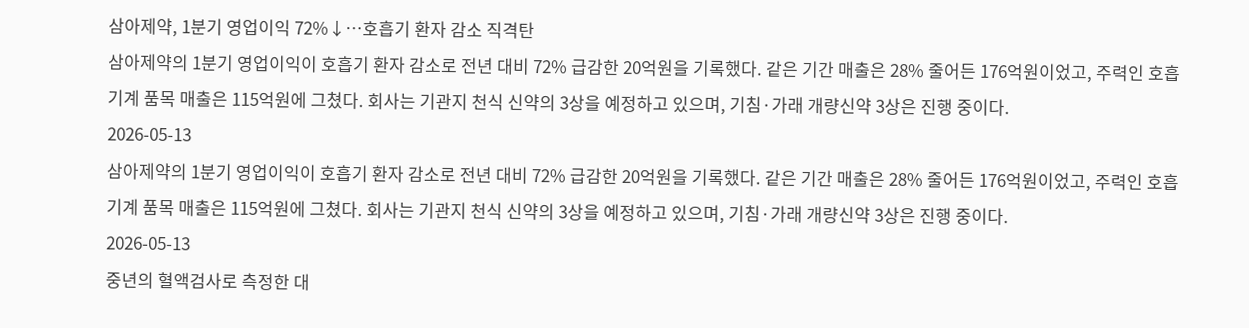삼아제약, 1분기 영업이익 72%↓…호흡기 환자 감소 직격탄
삼아제약의 1분기 영업이익이 호흡기 환자 감소로 전년 대비 72% 급감한 20억원을 기록했다. 같은 기간 매출은 28% 줄어든 176억원이었고, 주력인 호흡기계 품목 매출은 115억원에 그쳤다. 회사는 기관지 천식 신약의 3상을 예정하고 있으며, 기침·가래 개량신약 3상은 진행 중이다.
2026-05-13
삼아제약의 1분기 영업이익이 호흡기 환자 감소로 전년 대비 72% 급감한 20억원을 기록했다. 같은 기간 매출은 28% 줄어든 176억원이었고, 주력인 호흡기계 품목 매출은 115억원에 그쳤다. 회사는 기관지 천식 신약의 3상을 예정하고 있으며, 기침·가래 개량신약 3상은 진행 중이다.
2026-05-13
중년의 혈액검사로 측정한 대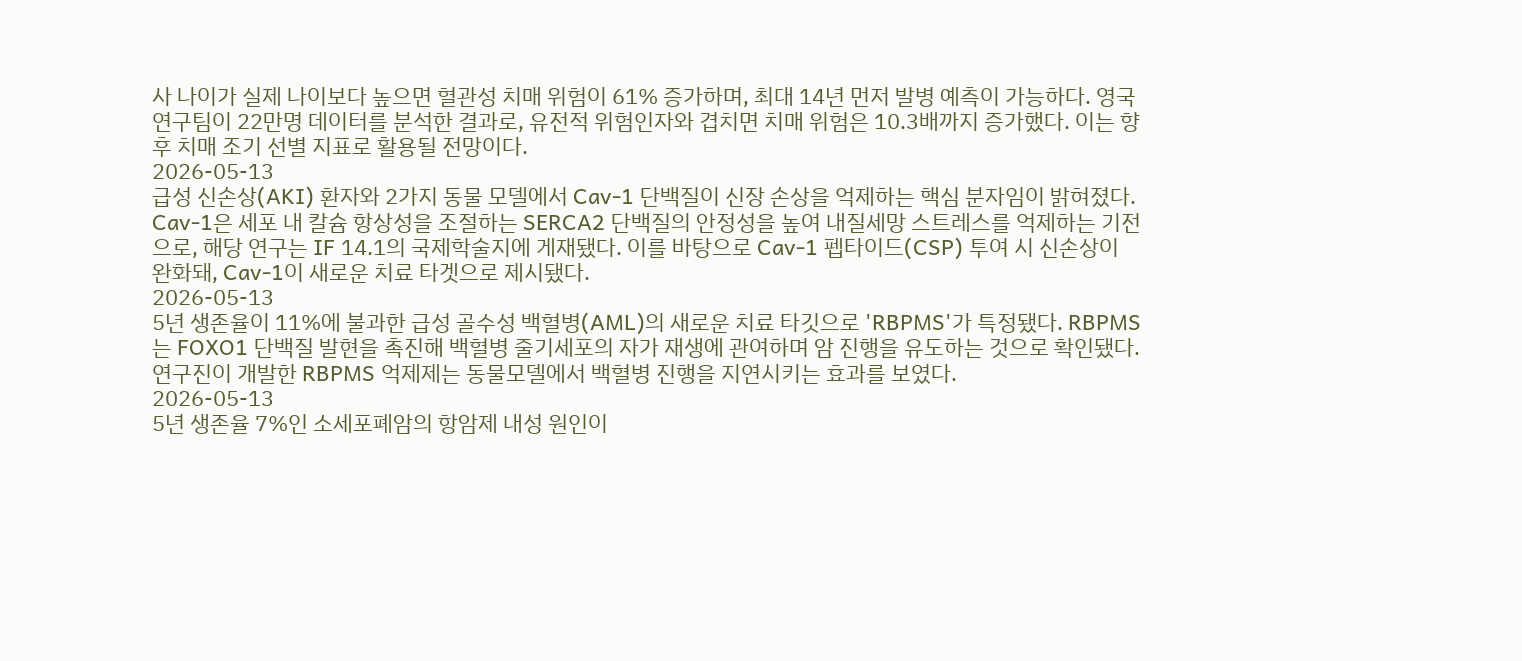사 나이가 실제 나이보다 높으면 혈관성 치매 위험이 61% 증가하며, 최대 14년 먼저 발병 예측이 가능하다. 영국 연구팀이 22만명 데이터를 분석한 결과로, 유전적 위험인자와 겹치면 치매 위험은 10.3배까지 증가했다. 이는 향후 치매 조기 선별 지표로 활용될 전망이다.
2026-05-13
급성 신손상(AKI) 환자와 2가지 동물 모델에서 Cav-1 단백질이 신장 손상을 억제하는 핵심 분자임이 밝혀졌다. Cav-1은 세포 내 칼슘 항상성을 조절하는 SERCA2 단백질의 안정성을 높여 내질세망 스트레스를 억제하는 기전으로, 해당 연구는 IF 14.1의 국제학술지에 게재됐다. 이를 바탕으로 Cav-1 펩타이드(CSP) 투여 시 신손상이 완화돼, Cav-1이 새로운 치료 타겟으로 제시됐다.
2026-05-13
5년 생존율이 11%에 불과한 급성 골수성 백혈병(AML)의 새로운 치료 타깃으로 'RBPMS'가 특정됐다. RBPMS는 FOXO1 단백질 발현을 촉진해 백혈병 줄기세포의 자가 재생에 관여하며 암 진행을 유도하는 것으로 확인됐다. 연구진이 개발한 RBPMS 억제제는 동물모델에서 백혈병 진행을 지연시키는 효과를 보였다.
2026-05-13
5년 생존율 7%인 소세포폐암의 항암제 내성 원인이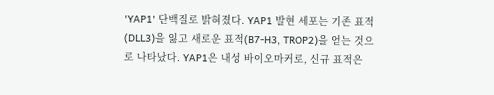'YAP1' 단백질로 밝혀졌다. YAP1 발현 세포는 기존 표적(DLL3)을 잃고 새로운 표적(B7-H3, TROP2)을 얻는 것으로 나타났다. YAP1은 내성 바이오마커로, 신규 표적은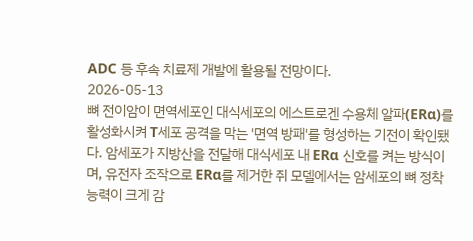ADC 등 후속 치료제 개발에 활용될 전망이다.
2026-05-13
뼈 전이암이 면역세포인 대식세포의 에스트로겐 수용체 알파(ERα)를 활성화시켜 T세포 공격을 막는 '면역 방패'를 형성하는 기전이 확인됐다. 암세포가 지방산을 전달해 대식세포 내 ERα 신호를 켜는 방식이며, 유전자 조작으로 ERα를 제거한 쥐 모델에서는 암세포의 뼈 정착 능력이 크게 감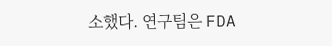소했다. 연구팀은 FDA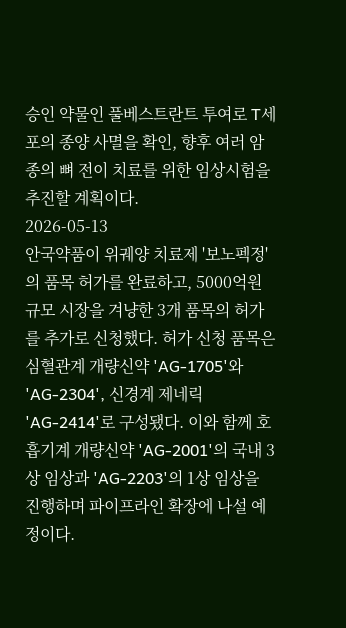승인 약물인 풀베스트란트 투여로 T세포의 종양 사멸을 확인, 향후 여러 암종의 뼈 전이 치료를 위한 임상시험을 추진할 계획이다.
2026-05-13
안국약품이 위궤양 치료제 '보노펙정'의 품목 허가를 완료하고, 5000억원 규모 시장을 겨냥한 3개 품목의 허가를 추가로 신청했다. 허가 신청 품목은 심혈관계 개량신약 'AG-1705'와 'AG-2304', 신경계 제네릭 'AG-2414'로 구성됐다. 이와 함께 호흡기계 개량신약 'AG-2001'의 국내 3상 임상과 'AG-2203'의 1상 임상을 진행하며 파이프라인 확장에 나설 예정이다.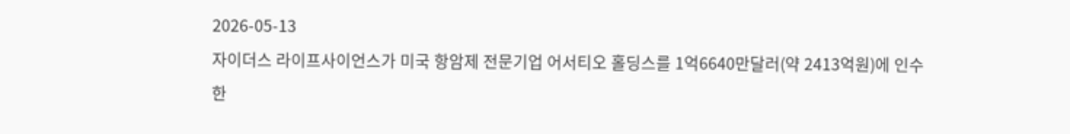2026-05-13
자이더스 라이프사이언스가 미국 항암제 전문기업 어서티오 홀딩스를 1억6640만달러(약 2413억원)에 인수한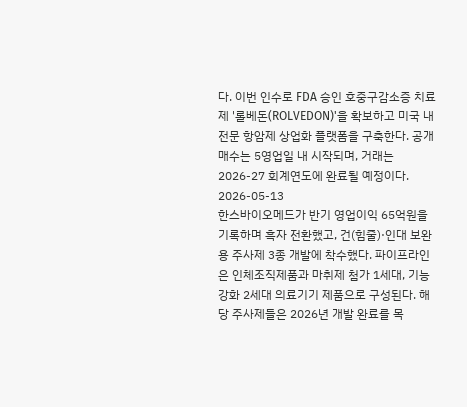다. 이번 인수로 FDA 승인 호중구감소증 치료제 '롤베돈(ROLVEDON)'을 확보하고 미국 내 전문 항암제 상업화 플랫폼을 구축한다. 공개 매수는 5영업일 내 시작되며, 거래는 2026-27 회계연도에 완료될 예정이다.
2026-05-13
한스바이오메드가 반기 영업이익 65억원을 기록하며 흑자 전환했고, 건(힘줄)·인대 보완용 주사제 3종 개발에 착수했다. 파이프라인은 인체조직제품과 마취제 첨가 1세대, 기능 강화 2세대 의료기기 제품으로 구성된다. 해당 주사제들은 2026년 개발 완료를 목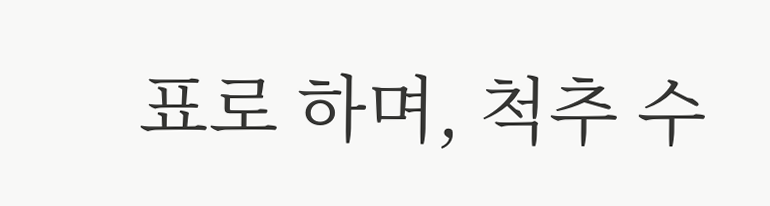표로 하며, 척추 수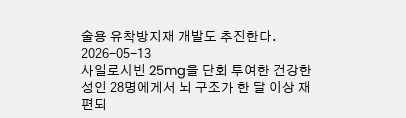술용 유착방지재 개발도 추진한다.
2026-05-13
사일로시빈 25mg을 단회 투여한 건강한 성인 28명에게서 뇌 구조가 한 달 이상 재편되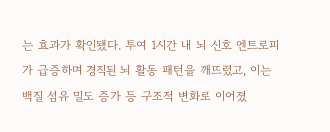는 효과가 확인됐다. 투여 1시간 내 뇌 신호 엔트로피가 급증하며 경직된 뇌 활동 패턴을 깨뜨렸고, 이는 백질 섬유 밀도 증가 등 구조적 변화로 이어졌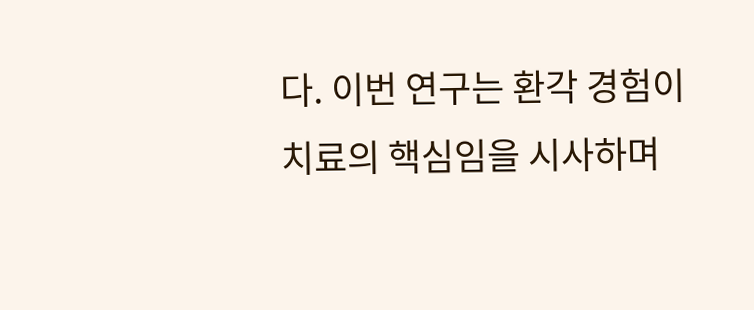다. 이번 연구는 환각 경험이 치료의 핵심임을 시사하며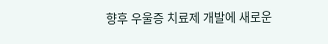향후 우울증 치료제 개발에 새로운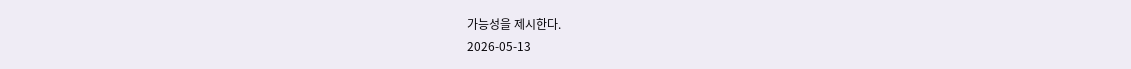가능성을 제시한다.
2026-05-13